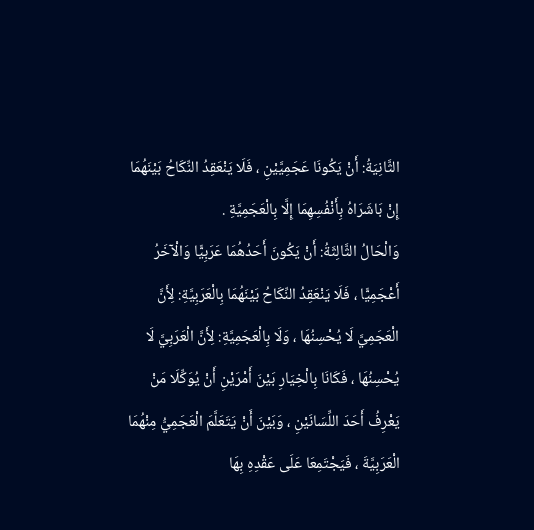الثَّانِيَةُ: أَنْ يَكُونَا عَجَمِيَّيْنِ ، فَلَا يَنْعَقِدُ النِّكَاحُ بَيْنَهُمَا إِنْ بَاشَرَاهُ بِأَنْفُسِهِمَا إِلَّا بِالْعَجَمِيَّةِ .
وَالْحَالُ الثَّالِثَةُ: أَنْ يَكُونَ أَحَدُهُمَا عَرَبِيًّا وَالْآخَرُ أَعْجَمِيًّا ، فَلَا يَنْعَقِدُ النِّكَاحُ بَيْنَهُمَا بِالْعَرَبِيَّةِ: لِأَنَّ الْعَجَمِيَّ لَا يُحْسِنُهَا ، وَلَا بِالْعَجَمِيَّةِ: لِأَنَّ الْعَرَبِيَّ لَا يُحْسِنُهَا ، فَكَانَا بِالْخِيَارِ بَيْنَ أَمْرَيْنِ أَنْ يُوَكِّلَا مَنْ يَعْرِفُ أَحَدَ اللِّسَانَيْنِ ، وَبَيْنَ أَنْ يَتَعَلَّمَ الْعَجَمِيُّ مِنْهُمَا الْعَرَبِيَّةَ ، فَيَجْتَمِعَا عَلَى عَقْدِهِ بِهَا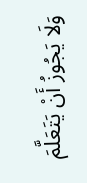وَلَا يَجُوزُ أَنْ يَتَعَلَّمَ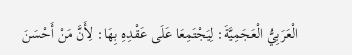الْعَرَبِيُّ الْعَجَمِيَّةَ: لِيَجْتَمِعَا عَلَى عَقْدِهِ بِهَا: لِأَنَّ مَنْ أَحْسَنَ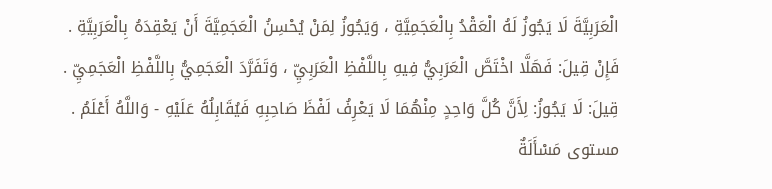الْعَرَبِيَّةَ لَا يَجُوزُ لَهُ الْعَقْدُ بِالْعَجَمِيَّةِ ، وَيَجُوزُ لِمَنْ يُحْسِنُ الْعَجَمِيَّةَ أَنْ يَعْقِدَهُ بِالْعَرَبِيَّةِ .
فَإِنْ قِيلَ: فَهَلَّا اخْتَصَّ الْعَرَبِيُّ فِيهِ بِاللَّفْظِ الْعَرَبِيِّ ، وَتَفَرَّدَ الْعَجَمِيُّ بِاللَّفْظِ الْعَجَمِيِّ .
قِيلَ: لَا يَجُوزُ: لِأَنَّ كُلَّ وَاحِدٍ مِنْهُمَا لَا يَعْرِفُ لَفْظَ صَاحِبِهِ فَيُقَابِلُهُ عَلَيْهِ - وَاللَّهُ أَعْلَمُ .
مستوى مَسْأَلَةٌ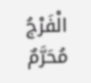الْفَرْجُ مُحَرَّمٌ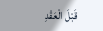قَبْلَ الْعَقْدِ